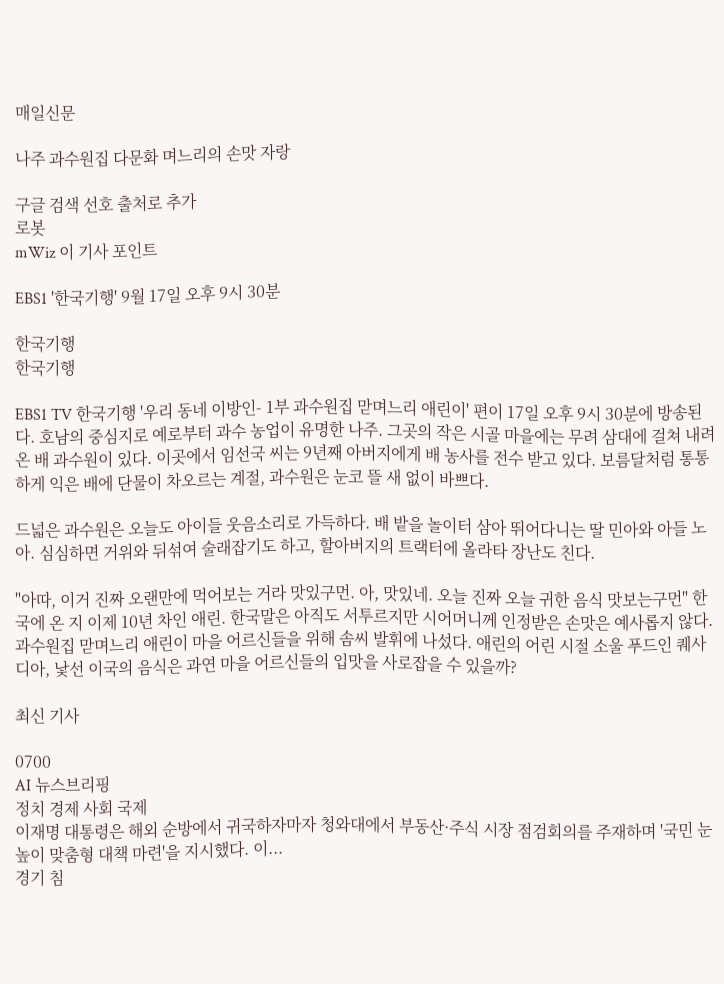매일신문

나주 과수원집 다문화 며느리의 손맛 자랑

구글 검색 선호 출처로 추가
로봇
mWiz 이 기사 포인트

EBS1 '한국기행' 9월 17일 오후 9시 30분

한국기행
한국기행

EBS1 TV 한국기행 '우리 동네 이방인- 1부 과수원집 맏며느리 애린이' 편이 17일 오후 9시 30분에 방송된다. 호남의 중심지로 예로부터 과수 농업이 유명한 나주. 그곳의 작은 시골 마을에는 무려 삼대에 걸쳐 내려온 배 과수원이 있다. 이곳에서 임선국 씨는 9년째 아버지에게 배 농사를 전수 받고 있다. 보름달처럼 통통하게 익은 배에 단물이 차오르는 계절, 과수원은 눈코 뜰 새 없이 바쁘다.

드넓은 과수원은 오늘도 아이들 웃음소리로 가득하다. 배 밭을 놀이터 삼아 뛰어다니는 딸 민아와 아들 노아. 심심하면 거위와 뒤섞여 술래잡기도 하고, 할아버지의 트랙터에 올라타 장난도 친다.

"아따, 이거 진짜 오랜만에 먹어보는 거라 맛있구먼. 아, 맛있네. 오늘 진짜 오늘 귀한 음식 맛보는구먼" 한국에 온 지 이제 10년 차인 애린. 한국말은 아직도 서투르지만 시어머니께 인정받은 손맛은 예사롭지 않다. 과수원집 맏며느리 애린이 마을 어르신들을 위해 솜씨 발휘에 나섰다. 애린의 어린 시절 소울 푸드인 퀘사디아, 낯선 이국의 음식은 과연 마을 어르신들의 입맛을 사로잡을 수 있을까?

최신 기사

0700
AI 뉴스브리핑
정치 경제 사회 국제
이재명 대통령은 해외 순방에서 귀국하자마자 청와대에서 부동산·주식 시장 점검회의를 주재하며 '국민 눈높이 맞춤형 대책 마련'을 지시했다. 이...
경기 침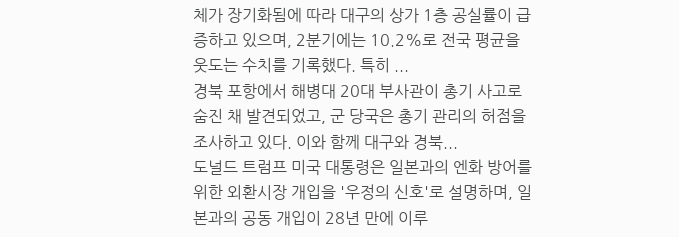체가 장기화됨에 따라 대구의 상가 1층 공실률이 급증하고 있으며, 2분기에는 10.2%로 전국 평균을 웃도는 수치를 기록했다. 특히 ...
경북 포항에서 해병대 20대 부사관이 총기 사고로 숨진 채 발견되었고, 군 당국은 총기 관리의 허점을 조사하고 있다. 이와 함께 대구와 경북...
도널드 트럼프 미국 대통령은 일본과의 엔화 방어를 위한 외환시장 개입을 '우정의 신호'로 설명하며, 일본과의 공동 개입이 28년 만에 이루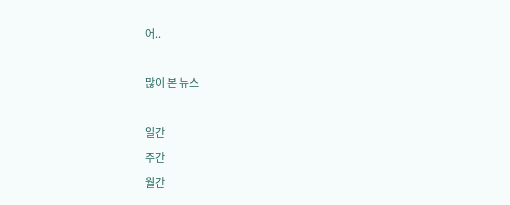어..

많이 본 뉴스

일간
주간
월간